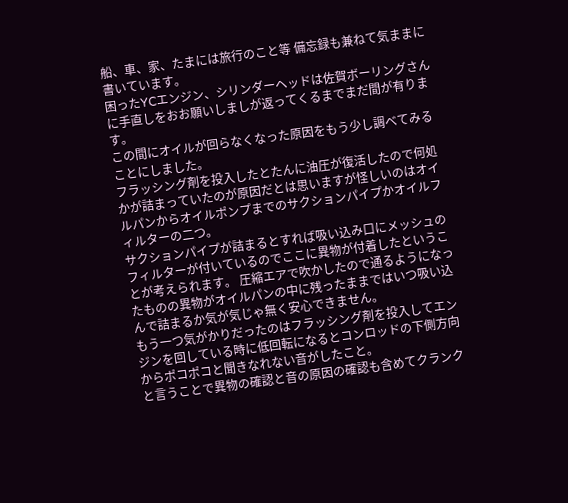船、車、家、たまには旅行のこと等 備忘録も兼ねて気ままに書いています。
困ったYCエンジン、シリンダーヘッドは佐賀ボーリングさんに手直しをおお願いしましが返ってくるまでまだ間が有ります。
この間にオイルが回らなくなった原因をもう少し調べてみることにしました。
フラッシング剤を投入したとたんに油圧が復活したので何処かが詰まっていたのが原因だとは思いますが怪しいのはオイルパンからオイルポンプまでのサクションパイプかオイルフィルターの二つ。
サクションパイプが詰まるとすれば吸い込み口にメッシュのフィルターが付いているのでここに異物が付着したということが考えられます。 圧縮エアで吹かしたので通るようになったものの異物がオイルパンの中に残ったままではいつ吸い込んで詰まるか気が気じゃ無く安心できません。
もう一つ気がかりだったのはフラッシング剤を投入してエンジンを回している時に低回転になるとコンロッドの下側方向からポコポコと聞きなれない音がしたこと。
と言うことで異物の確認と音の原因の確認も含めてクランク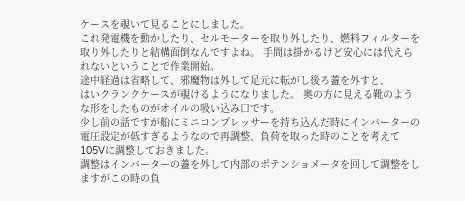ケースを覗いて見ることにしました。
これ発電機を動かしたり、セルモーターを取り外したり、燃料フィルターを取り外したりと結構面倒なんですよね。 手間は掛かるけど安心には代えられないということで作業開始。
途中経過は省略して、邪魔物は外して足元に転がし後ろ蓋を外すと、
はいクランクケースが覗けるようになりました。 奥の方に見える靴のような形をしたものがオイルの吸い込み口です。
少し前の話ですが船にミニコンプレッサーを持ち込んだ時にインバーターの電圧設定が低すぎるようなので再調整、負荷を取った時のことを考えて105Vに調整しておきました。
調整はインバーターの蓋を外して内部のポテンショメータを回して調整をしますがこの時の負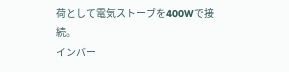荷として電気ストーブを400Wで接続。
インバー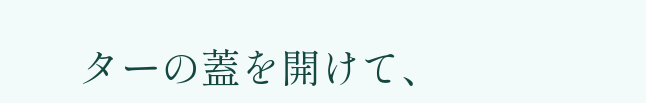ターの蓋を開けて、